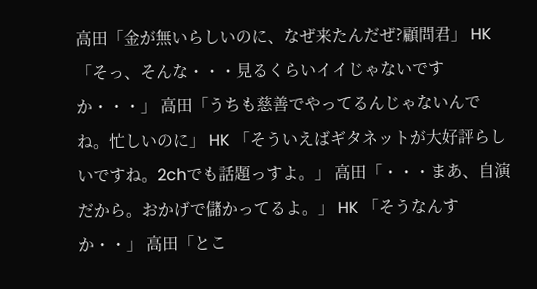高田「金が無いらしいのに、なぜ来たんだぜ?顧問君」 HK 「そっ、そんな・・・見るくらいイイじゃないですか・・・」 高田「うちも慈善でやってるんじゃないんでね。忙しいのに」 HK 「そういえばギタネットが大好評らしいですね。2chでも話題っすよ。」 高田「・・・まあ、自演だから。おかげで儲かってるよ。」 HK 「そうなんすか・・」 高田「とこ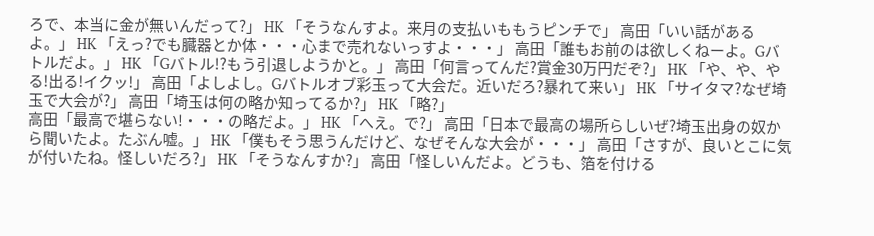ろで、本当に金が無いんだって?」 HK 「そうなんすよ。来月の支払いももうピンチで」 高田「いい話があるよ。」 HK 「えっ?でも臓器とか体・・・心まで売れないっすよ・・・」 高田「誰もお前のは欲しくねーよ。Gバトルだよ。」 HK 「Gバトル!?もう引退しようかと。」 高田「何言ってんだ?賞金30万円だぞ?」 HK 「や、や、やる!出る!イクッ!」 高田「よしよし。Gバトルオブ彩玉って大会だ。近いだろ?暴れて来い」 HK 「サイタマ?なぜ埼玉で大会が?」 高田「埼玉は何の略か知ってるか?」 HK 「略?」
高田「最高で堪らない!・・・の略だよ。」 HK 「へえ。で?」 高田「日本で最高の場所らしいぜ?埼玉出身の奴から聞いたよ。たぶん嘘。」 HK 「僕もそう思うんだけど、なぜそんな大会が・・・」 高田「さすが、良いとこに気が付いたね。怪しいだろ?」 HK 「そうなんすか?」 高田「怪しいんだよ。どうも、箔を付ける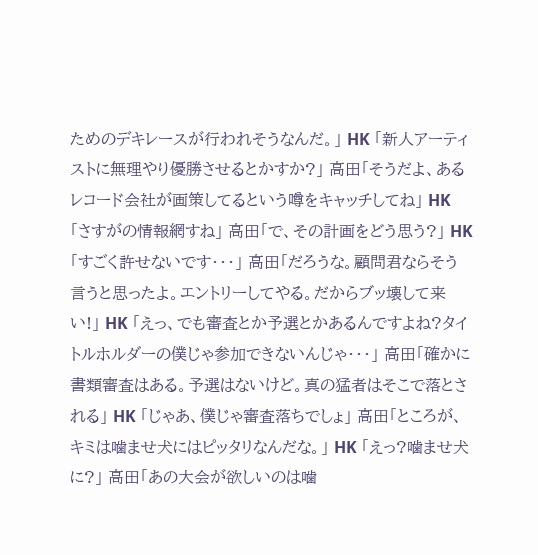ためのデキレースが行われそうなんだ。」 HK 「新人アーティストに無理やり優勝させるとかすか?」 高田「そうだよ、あるレコード会社が画策してるという噂をキャッチしてね」 HK 「さすがの情報網すね」 高田「で、その計画をどう思う?」 HK 「すごく許せないです・・・」 高田「だろうな。顧問君ならそう言うと思ったよ。エントリーしてやる。だからブッ壊して来い!」 HK 「えっ、でも審査とか予選とかあるんですよね?タイトルホルダーの僕じゃ参加できないんじゃ・・・」 高田「確かに書類審査はある。予選はないけど。真の猛者はそこで落とされる」 HK 「じゃあ、僕じゃ審査落ちでしょ」 高田「ところが、キミは噛ませ犬にはピッタリなんだな。」 HK 「えっ?噛ませ犬に?」 高田「あの大会が欲しいのは噛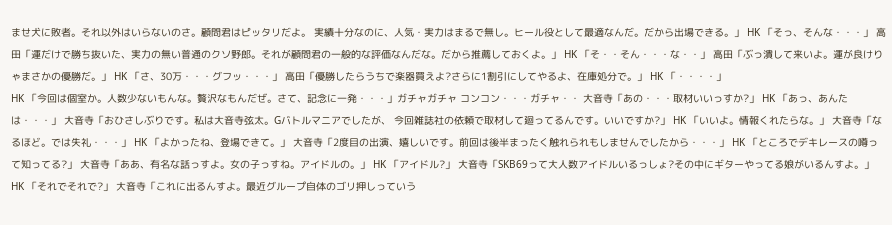ませ犬に敗者。それ以外はいらないのさ。顧問君はピッタリだよ。 実績十分なのに、人気・実力はまるで無し。ヒール役として最適なんだ。だから出場できる。」 HK 「そっ、そんな・・・」 高田「運だけで勝ち抜いた、実力の無い普通のクソ野郎。それが顧問君の一般的な評価なんだな。だから推薦しておくよ。」 HK 「そ・・そん・・・な・・」 高田「ぶっ潰して来いよ。運が良けりゃまさかの優勝だ。」 HK 「さ、30万・・・グフッ・・・」 高田「優勝したらうちで楽器買えよ?さらに1割引にしてやるよ、在庫処分で。」 HK 「・・・・」
HK 「今回は個室か。人数少ないもんな。贅沢なもんだぜ。さて、記念に一発・・・」ガチャガチャ コンコン・・・ガチャ・・ 大音寺「あの・・・取材いいっすか?」 HK 「あっ、あんたは・・・」 大音寺「おひさしぶりです。私は大音寺弦太。Gバトルマニアでしたが、 今回雑誌社の依頼で取材して廻ってるんです。いいですか?」 HK 「いいよ。情報くれたらな。」 大音寺「なるほど。では失礼・・・」 HK 「よかったね、登場できて。」 大音寺「2度目の出演、嬉しいです。前回は後半まったく触れられもしませんでしたから・・・」 HK 「ところでデキレースの噂って知ってる?」 大音寺「ああ、有名な話っすよ。女の子っすね。アイドルの。」 HK 「アイドル?」 大音寺「SKB69って大人数アイドルいるっしょ?その中にギターやってる娘がいるんすよ。」 HK 「それでそれで?」 大音寺「これに出るんすよ。最近グループ自体のゴリ押しっていう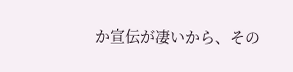か宣伝が凄いから、その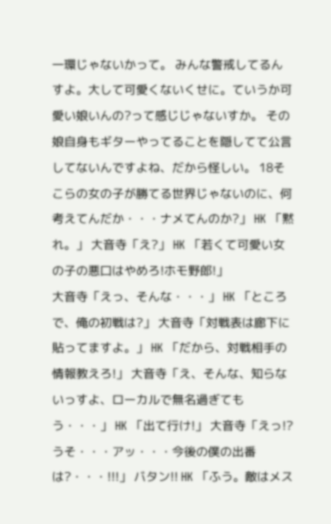一環じゃないかって。 みんな警戒してるんすよ。大して可愛くないくせに。ていうか可愛い娘いんの?って感じじゃないすか。 その娘自身もギターやってることを隠してて公言してないんですよね、だから怪しい。 18そこらの女の子が勝てる世界じゃないのに、何考えてんだか・・・ナメてんのか?」 HK 「黙れ。」 大音寺「え?」 HK 「若くて可愛い女の子の悪口はやめろ!ホモ野郎!」
大音寺「えっ、そんな・・・」 HK 「ところで、俺の初戦は?」 大音寺「対戦表は廊下に貼ってますよ。」 HK 「だから、対戦相手の情報教えろ!」 大音寺「え、そんな、知らないっすよ、ローカルで無名過ぎてもう・・・」 HK 「出て行け!」 大音寺「えっ!?うそ・・・アッ・・・今後の僕の出番は?・・・!!!」 バタン!! HK 「ふう。敵はメス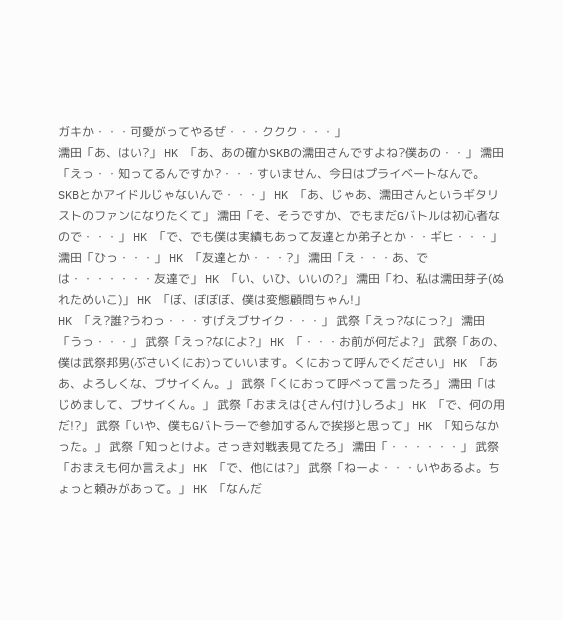ガキか・・・可愛がってやるぜ・・・ククク・・・」
濡田「あ、はい?」 HK 「あ、あの確かSKBの濡田さんですよね?僕あの・・」 濡田「えっ・・知ってるんですか?・・・すいません、今日はプライベートなんで。 SKBとかアイドルじゃないんで・・・」 HK 「あ、じゃあ、濡田さんというギタリストのファンになりたくて」 濡田「そ、そうですか、でもまだGバトルは初心者なので・・・」 HK 「で、でも僕は実績もあって友達とか弟子とか・・ギヒ・・・」 濡田「ひっ・・・」 HK 「友達とか・・・?」 濡田「え・・・あ、では・・・・・・・友達で」 HK 「い、いひ、いいの?」 濡田「わ、私は濡田芽子(ぬれためいこ)」 HK 「ぼ、ぼぼぼ、僕は変態顧問ちゃん!」
HK 「え?誰?うわっ・・・すげえブサイク・・・」 武祭「えっ?なにっ?」 濡田「うっ・・・」 武祭「えっ?なによ?」 HK 「・・・お前が何だよ?」 武祭「あの、僕は武祭邦男(ぶさいくにお)っていいます。くにおって呼んでください」 HK 「ああ、よろしくな、ブサイくん。」 武祭「くにおって呼べって言ったろ」 濡田「はじめまして、ブサイくん。」 武祭「おまえは{さん付け}しろよ」 HK 「で、何の用だ!?」 武祭「いや、僕もGバトラーで参加するんで挨拶と思って」 HK 「知らなかった。」 武祭「知っとけよ。さっき対戦表見てたろ」 濡田「・・・・・・」 武祭「おまえも何か言えよ」 HK 「で、他には?」 武祭「ねーよ・・・いやあるよ。ちょっと頼みがあって。」 HK 「なんだ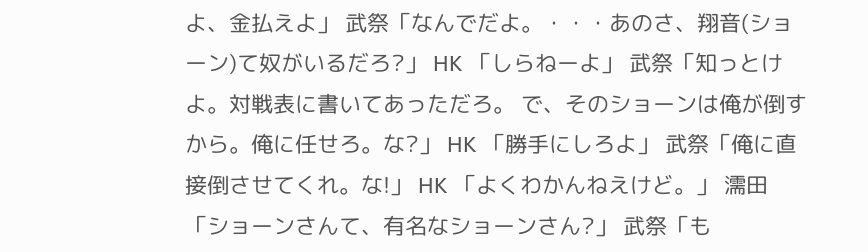よ、金払えよ」 武祭「なんでだよ。・・・あのさ、翔音(ショーン)て奴がいるだろ?」 HK 「しらねーよ」 武祭「知っとけよ。対戦表に書いてあっただろ。 で、そのショーンは俺が倒すから。俺に任せろ。な?」 HK 「勝手にしろよ」 武祭「俺に直接倒させてくれ。な!」 HK 「よくわかんねえけど。」 濡田「ショーンさんて、有名なショーンさん?」 武祭「も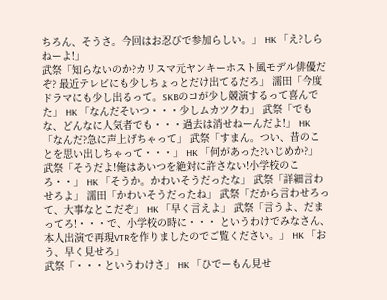ちろん、そうさ。今回はお忍びで参加らしい。」 HK 「え?しらねーよ!」
武祭「知らないのか?カリスマ元ヤンキーホスト風モデル俳優だぞ? 最近テレビにも少しちょっとだけ出てるだろ」 濡田「今度ドラマにも少し出るって。SKBのコが少し競演するって喜んでた」 HK 「なんだそいつ・・・少しムカツクわ」 武祭「でもな、どんなに人気者でも・・・過去は消せねーんだよ!」 HK 「なんだ?急に声上げちゃって」 武祭「すまん。つい、昔のことを思い出しちゃって・・・」 HK 「何があった?いじめか?」 武祭「そうだよ!俺はあいつを絶対に許さない!小学校のころ・・」 HK 「そうか。かわいそうだったな」 武祭「詳細言わせろよ」 濡田「かわいそうだったね」 武祭「だから言わせろって、大事なとこだぞ」 HK 「早く言えよ」 武祭「言うよ、だまってろ!・・・で、小学校の時に・・・ というわけでみなさん、本人出演で再現VTRを作りましたのでご覧ください。」 HK 「おう、早く見せろ」
武祭「・・・というわけさ」 HK 「ひでーもん見せ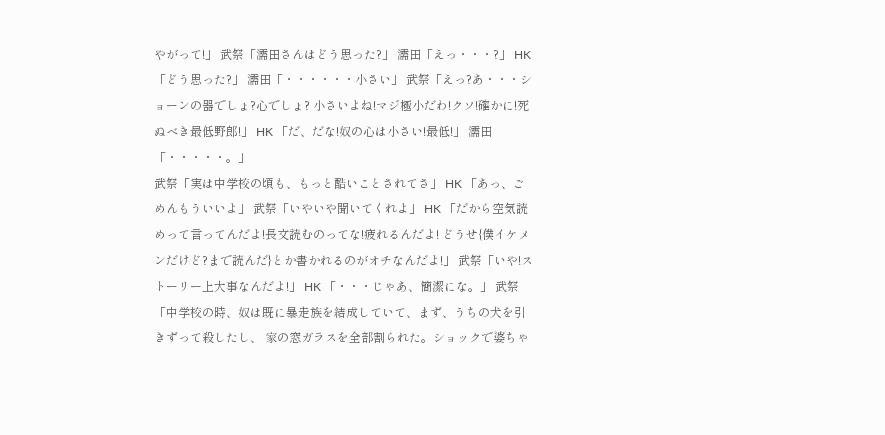やがって!」 武祭「濡田さんはどう思った?」 濡田「えっ・・・?」 HK 「どう思った?」 濡田「・・・・・・小さい」 武祭「えっ?あ・・・ショーンの器でしょ?心でしょ? 小さいよね!マジ極小だわ!クソ!確かに!死ぬべき最低野郎!」 HK 「だ、だな!奴の心は小さい!最低!」 濡田「・・・・・。」
武祭「実は中学校の頃も、もっと酷いことされてさ」 HK 「あっ、ごめんもういいよ」 武祭「いやいや聞いてくれよ」 HK 「だから空気読めって言ってんだよ!長文読むのってな!疲れるんだよ! どうせ{僕イケメンだけど?まで読んだ}とか書かれるのがオチなんだよ!」 武祭「いや!ストーリー上大事なんだよ!」 HK 「・・・じゃあ、簡潔にな。」 武祭「中学校の時、奴は既に暴走族を結成していて、まず、うちの犬を引きずって殺したし、 家の窓ガラスを全部割られた。ショックで婆ちゃ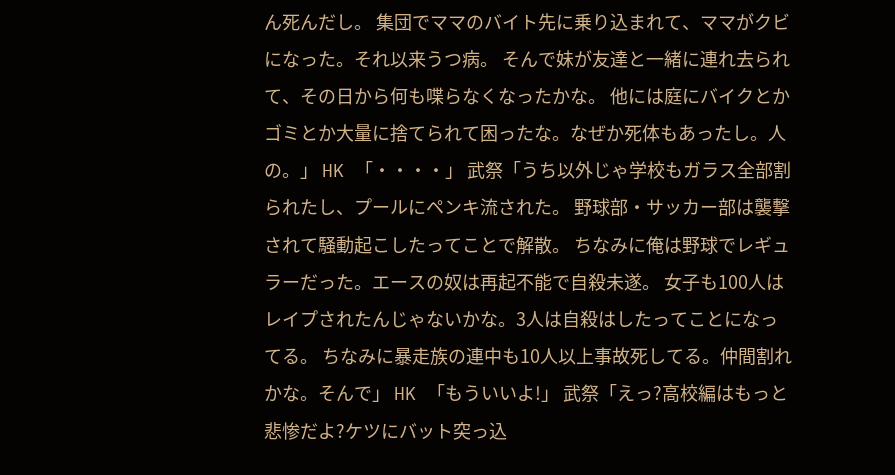ん死んだし。 集団でママのバイト先に乗り込まれて、ママがクビになった。それ以来うつ病。 そんで妹が友達と一緒に連れ去られて、その日から何も喋らなくなったかな。 他には庭にバイクとかゴミとか大量に捨てられて困ったな。なぜか死体もあったし。人の。」 HK 「・・・・」 武祭「うち以外じゃ学校もガラス全部割られたし、プールにペンキ流された。 野球部・サッカー部は襲撃されて騒動起こしたってことで解散。 ちなみに俺は野球でレギュラーだった。エースの奴は再起不能で自殺未遂。 女子も100人はレイプされたんじゃないかな。3人は自殺はしたってことになってる。 ちなみに暴走族の連中も10人以上事故死してる。仲間割れかな。そんで」 HK 「もういいよ!」 武祭「えっ?高校編はもっと悲惨だよ?ケツにバット突っ込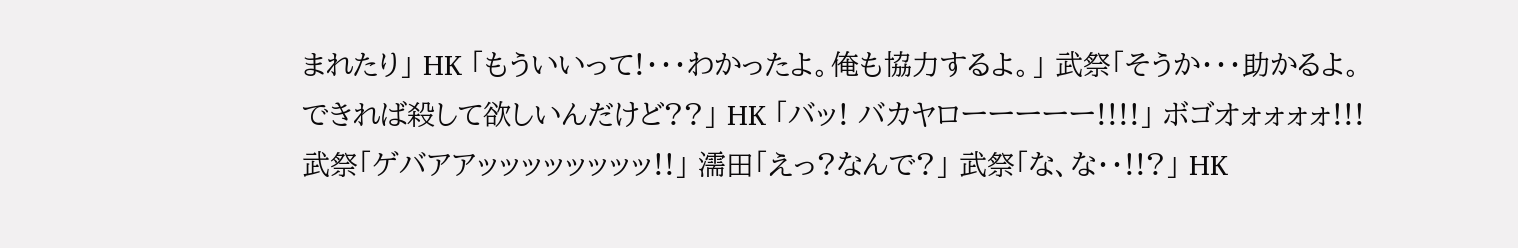まれたり」 HK 「もういいって!・・・わかったよ。俺も協力するよ。」 武祭「そうか・・・助かるよ。できれば殺して欲しいんだけど??」 HK 「バッ! バカヤローーーーー!!!!」 ボゴオォォォォ!!!
武祭「ゲバアアッッッッッッッッ!!」 濡田「えっ?なんで?」 武祭「な、な・・!!?」 HK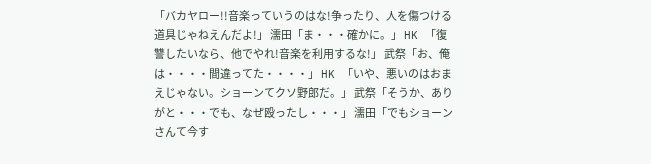「バカヤロー!!音楽っていうのはな!争ったり、人を傷つける道具じゃねえんだよ!」 濡田「ま・・・確かに。」 HK 「復讐したいなら、他でやれ!音楽を利用するな!」 武祭「お、俺は・・・・間違ってた・・・・」 HK 「いや、悪いのはおまえじゃない。ショーンてクソ野郎だ。」 武祭「そうか、ありがと・・・でも、なぜ殴ったし・・・」 濡田「でもショーンさんて今す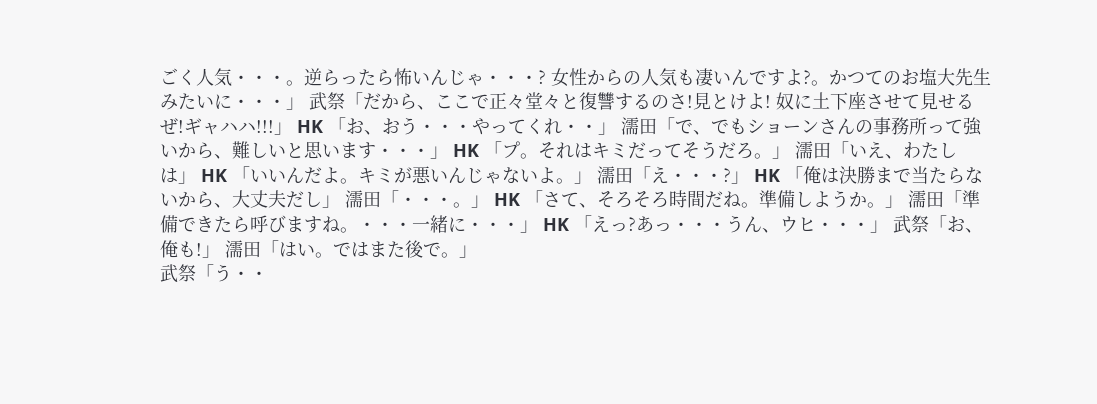ごく人気・・・。逆らったら怖いんじゃ・・・? 女性からの人気も凄いんですよ?。かつてのお塩大先生みたいに・・・」 武祭「だから、ここで正々堂々と復讐するのさ!見とけよ! 奴に土下座させて見せるぜ!ギャハハ!!!」 HK 「お、おう・・・やってくれ・・」 濡田「で、でもショーンさんの事務所って強いから、難しいと思います・・・」 HK 「プ。それはキミだってそうだろ。」 濡田「いえ、わたしは」 HK 「いいんだよ。キミが悪いんじゃないよ。」 濡田「え・・・?」 HK 「俺は決勝まで当たらないから、大丈夫だし」 濡田「・・・。」 HK 「さて、そろそろ時間だね。準備しようか。」 濡田「準備できたら呼びますね。・・・一緒に・・・」 HK 「えっ?あっ・・・うん、ウヒ・・・」 武祭「お、俺も!」 濡田「はい。ではまた後で。」
武祭「う・・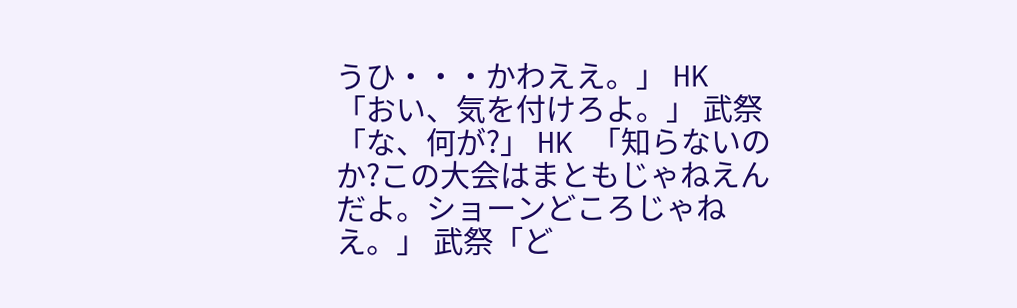うひ・・・かわええ。」 HK 「おい、気を付けろよ。」 武祭「な、何が?」 HK 「知らないのか?この大会はまともじゃねえんだよ。ショーンどころじゃねえ。」 武祭「ど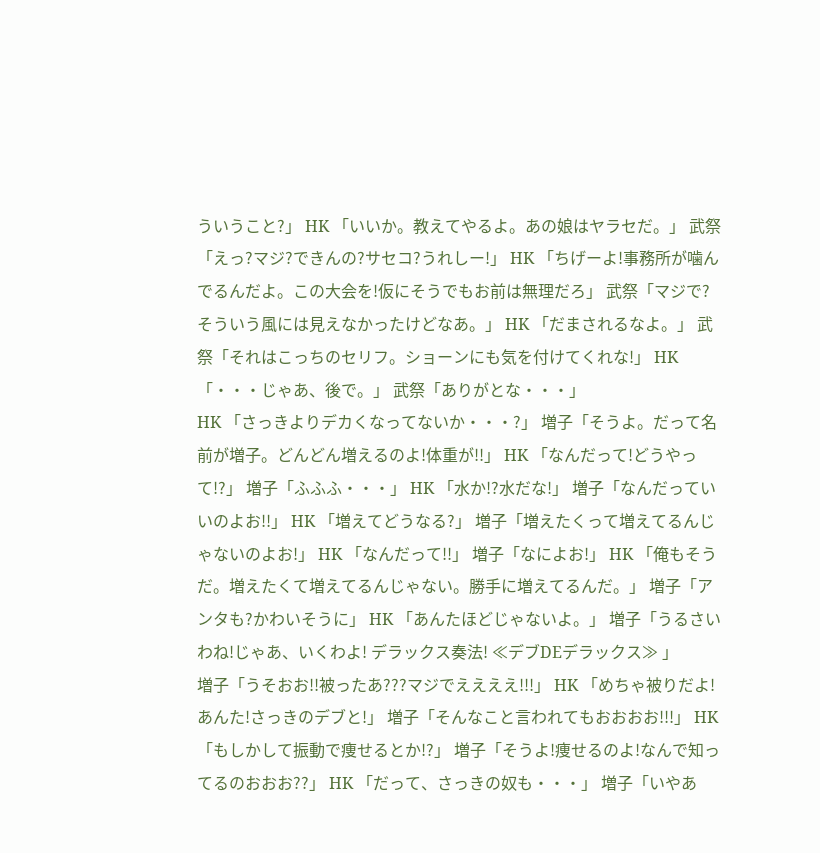ういうこと?」 HK 「いいか。教えてやるよ。あの娘はヤラセだ。」 武祭「えっ?マジ?できんの?サセコ?うれしー!」 HK 「ちげーよ!事務所が噛んでるんだよ。この大会を!仮にそうでもお前は無理だろ」 武祭「マジで?そういう風には見えなかったけどなあ。」 HK 「だまされるなよ。」 武祭「それはこっちのセリフ。ショーンにも気を付けてくれな!」 HK 「・・・じゃあ、後で。」 武祭「ありがとな・・・」
HK 「さっきよりデカくなってないか・・・?」 増子「そうよ。だって名前が増子。どんどん増えるのよ!体重が!!」 HK 「なんだって!どうやって!?」 増子「ふふふ・・・」 HK 「水か!?水だな!」 増子「なんだっていいのよお!!」 HK 「増えてどうなる?」 増子「増えたくって増えてるんじゃないのよお!」 HK 「なんだって!!」 増子「なによお!」 HK 「俺もそうだ。増えたくて増えてるんじゃない。勝手に増えてるんだ。」 増子「アンタも?かわいそうに」 HK 「あんたほどじゃないよ。」 増子「うるさいわね!じゃあ、いくわよ! デラックス奏法! ≪デブDEデラックス≫ 」
増子「うそおお!!被ったあ???マジでええええ!!!」 HK 「めちゃ被りだよ!あんた!さっきのデブと!」 増子「そんなこと言われてもおおおお!!!」 HK 「もしかして振動で痩せるとか!?」 増子「そうよ!痩せるのよ!なんで知ってるのおおお??」 HK 「だって、さっきの奴も・・・」 増子「いやあ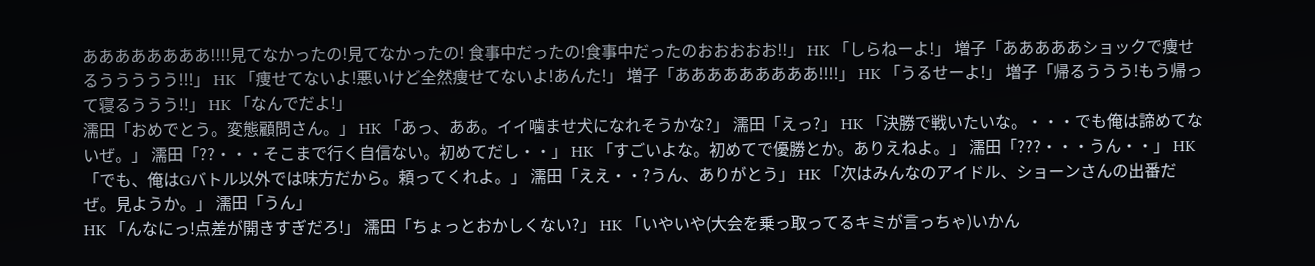ああああああああ!!!!見てなかったの!見てなかったの! 食事中だったの!食事中だったのおおおおお!!」 HK 「しらねーよ!」 増子「あああああショックで痩せるううううう!!!」 HK 「痩せてないよ!悪いけど全然痩せてないよ!あんた!」 増子「あああああああああ!!!!」 HK 「うるせーよ!」 増子「帰るううう!もう帰って寝るううう!!」 HK 「なんでだよ!」
濡田「おめでとう。変態顧問さん。」 HK 「あっ、ああ。イイ噛ませ犬になれそうかな?」 濡田「えっ?」 HK 「決勝で戦いたいな。・・・でも俺は諦めてないぜ。」 濡田「??・・・そこまで行く自信ない。初めてだし・・」 HK 「すごいよな。初めてで優勝とか。ありえねよ。」 濡田「???・・・うん・・」 HK 「でも、俺はGバトル以外では味方だから。頼ってくれよ。」 濡田「ええ・・?うん、ありがとう」 HK 「次はみんなのアイドル、ショーンさんの出番だぜ。見ようか。」 濡田「うん」
HK 「んなにっ!点差が開きすぎだろ!」 濡田「ちょっとおかしくない?」 HK 「いやいや(大会を乗っ取ってるキミが言っちゃ)いかん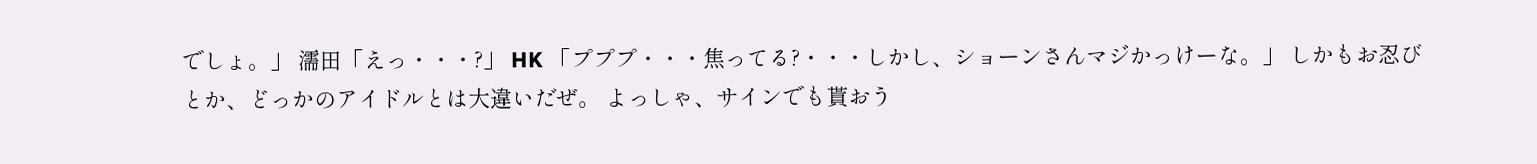でしょ。」 濡田「えっ・・・?」 HK 「プププ・・・焦ってる?・・・しかし、ショーンさんマジかっけーな。」 しかもお忍びとか、どっかのアイドルとは大違いだぜ。 よっしゃ、サインでも貰おう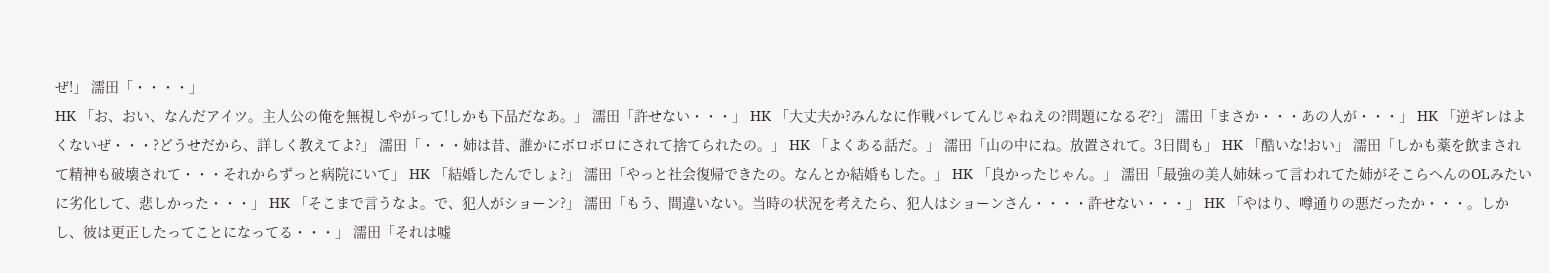ぜ!」 濡田「・・・・」
HK 「お、おい、なんだアイツ。主人公の俺を無視しやがって!しかも下品だなあ。」 濡田「許せない・・・」 HK 「大丈夫か?みんなに作戦バレてんじゃねえの?問題になるぞ?」 濡田「まさか・・・あの人が・・・」 HK 「逆ギレはよくないぜ・・・?どうせだから、詳しく教えてよ?」 濡田「・・・姉は昔、誰かにボロボロにされて捨てられたの。」 HK 「よくある話だ。」 濡田「山の中にね。放置されて。3日間も」 HK 「酷いな!おい」 濡田「しかも薬を飲まされて精神も破壊されて・・・それからずっと病院にいて」 HK 「結婚したんでしょ?」 濡田「やっと社会復帰できたの。なんとか結婚もした。」 HK 「良かったじゃん。」 濡田「最強の美人姉妹って言われてた姉がそこらへんのOLみたいに劣化して、悲しかった・・・」 HK 「そこまで言うなよ。で、犯人がショーン?」 濡田「もう、間違いない。当時の状況を考えたら、犯人はショーンさん・・・・許せない・・・」 HK 「やはり、噂通りの悪だったか・・・。しかし、彼は更正したってことになってる・・・」 濡田「それは嘘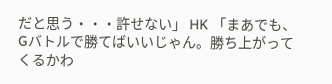だと思う・・・許せない」 HK 「まあでも、Gバトルで勝てばいいじゃん。勝ち上がってくるかわ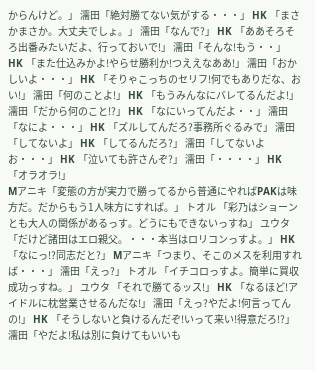からんけど。」 濡田「絶対勝てない気がする・・・」 HK 「まさかまさか。大丈夫でしょ。」 濡田「なんで?」 HK 「ああそろそろ出番みたいだよ、行っておいで!」 濡田「そんな!もう・・」
HK 「また仕込みかよ!やらせ勝利か!つええなああ!」 濡田「おかしいよ・・・」 HK 「そりゃこっちのセリフ!何でもありだな、おい!」 濡田「何のことよ!」 HK 「もうみんなにバレてるんだよ!」 濡田「だから何のこと!?」 HK 「なにいってんだよ・・」 濡田「なによ・・・」 HK 「ズルしてんだろ?事務所ぐるみで」 濡田「してないよ」 HK 「してるんだろ?」 濡田「してないよお・・・」 HK 「泣いても許さんぞ?」 濡田「・・・・」 HK 「オラオラ!」
Mアニキ「変態の方が実力で勝ってるから普通にやればPAKは味方だ。だからもう1人味方にすれば。」 トオル 「彩乃はショーンとも大人の関係があるっす。どうにもできないっすね」 ユウタ 「だけど諸田はエロ親父。・・・本当はロリコンっすよ。」 HK 「なにっ!?同志だと?」 Mアニキ「つまり、そこのメスを利用すれば・・・」 濡田「えっ?」 トオル 「イチコロっすよ。簡単に買収成功っすね。」 ユウタ 「それで勝てるッス!」 HK 「なるほど!アイドルに枕営業させるんだな!」 濡田「えっ?やだよ!何言ってんの!」 HK 「そうしないと負けるんだぞ!いって来い!得意だろ!?」 濡田「やだよ!私は別に負けてもいいも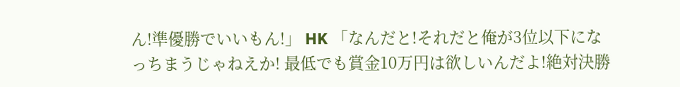ん!準優勝でいいもん!」 HK 「なんだと!それだと俺が3位以下になっちまうじゃねえか! 最低でも賞金10万円は欲しいんだよ!絶対決勝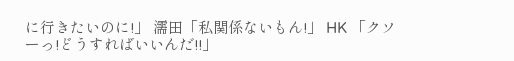に行きたいのに!」 濡田「私関係ないもん!」 HK 「クソーっ!どうすればいいんだ!!」